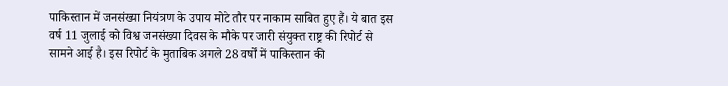पाकिस्तान में जनसंख्या नियंत्रण के उपाय मोटे तौर पर नाकाम साबित हुए हैं। ये बात इस वर्ष 11 जुलाई को विश्व जनसंख्या दिवस के मौके पर जारी संयुक्त राष्ट्र की रिपोर्ट से सामने आई है। इस रिपोर्ट के मुताबिक अगले 28 वर्षों में पाकिस्तान की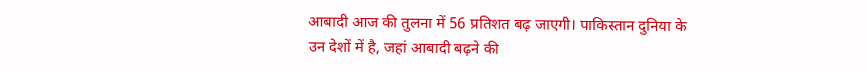आबादी आज की तुलना में 56 प्रतिशत बढ़ जाएगी। पाकिस्तान दुनिया के उन देशों में है, जहां आबादी बढ़ने की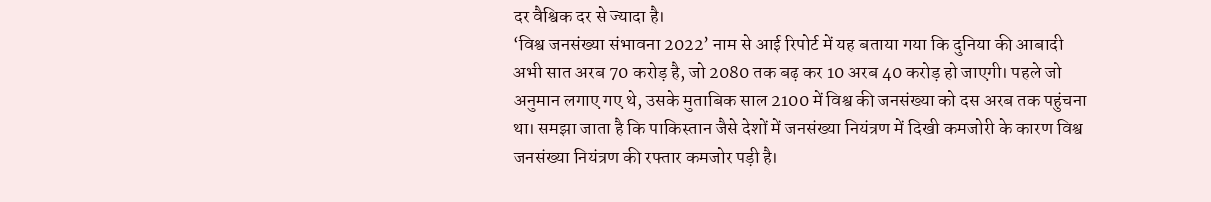दर वैश्विक दर से ज्यादा है।
‘विश्व जनसंख्या संभावना 2022’ नाम से आई रिपोर्ट में यह बताया गया कि दुनिया की आबादी अभी सात अरब 70 करोड़ है, जो 2080 तक बढ़ कर 10 अरब 40 करोड़ हो जाएगी। पहले जो अनुमान लगाए गए थे, उसके मुताबिक साल 2100 में विश्व की जनसंख्या को दस अरब तक पहुंचना था। समझा जाता है कि पाकिस्तान जैसे देशों में जनसंख्या नियंत्रण में दिखी कमजोरी के कारण विश्व जनसंख्या नियंत्रण की रफ्तार कमजोर पड़ी है।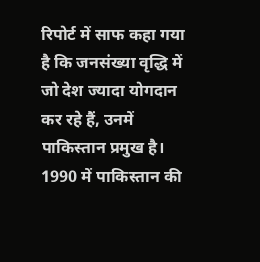रिपोर्ट में साफ कहा गया है कि जनसंख्या वृद्धि में जो देश ज्यादा योगदान कर रहे हैं, उनमें पाकिस्तान प्रमुख है। 1990 में पाकिस्तान की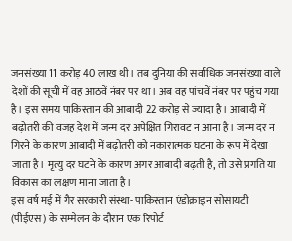जनसंख्या 11 करोड़ 40 लाख थी। तब दुनिया की सर्वाधिक जनसंख्या वाले देशों की सूची में वह आठवें नंबर पर था। अब वह पांचवें नंबर पर पहुंच गया है। इस समय पाकिस्तान की आबादी 22 करोड़ से ज्यादा है। आबादी में बढ़ोतरी की वजह देश में जन्म दर अपेक्षित गिरावट न आना है। जन्म दर न गिरने के कारण आबादी में बढ़ोतरी को नकारात्मक घटना के रूप में देखा जाता है। मृत्यु दर घटने के कारण अगर आबादी बढ़ती है, तो उसे प्रगति या विकास का लक्षण माना जाता है।
इस वर्ष मई में गैर सरकारी संस्था- पाकिस्तान एंडोक्राइन सोसायटी (पीईएस) के सम्मेलन के दौरान एक रिपोर्ट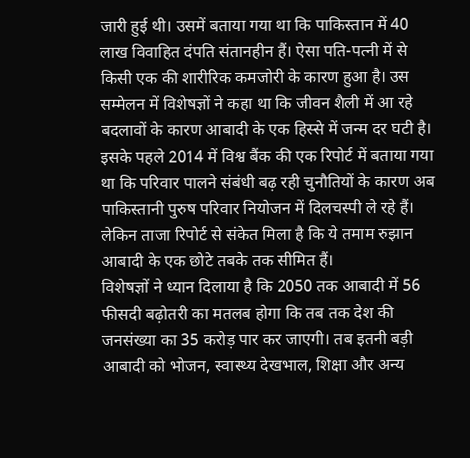जारी हुई थी। उसमें बताया गया था कि पाकिस्तान में 40 लाख विवाहित दंपति संतानहीन हैं। ऐसा पति-पत्नी में से किसी एक की शारीरिक कमजोरी के कारण हुआ है। उस सम्मेलन में विशेषज्ञों ने कहा था कि जीवन शैली में आ रहे बदलावों के कारण आबादी के एक हिस्से में जन्म दर घटी है। इसके पहले 2014 में विश्व बैंक की एक रिपोर्ट में बताया गया था कि परिवार पालने संबंधी बढ़ रही चुनौतियों के कारण अब पाकिस्तानी पुरुष परिवार नियोजन में दिलचस्पी ले रहे हैं। लेकिन ताजा रिपोर्ट से संकेत मिला है कि ये तमाम रुझान आबादी के एक छोटे तबके तक सीमित हैं।
विशेषज्ञों ने ध्यान दिलाया है कि 2050 तक आबादी में 56 फीसदी बढ़ोतरी का मतलब होगा कि तब तक देश की जनसंख्या का 35 करोड़ पार कर जाएगी। तब इतनी बड़ी आबादी को भोजन, स्वास्थ्य देखभाल, शिक्षा और अन्य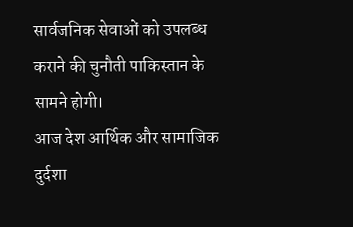सार्वजनिक सेवाओं को उपलब्ध कराने की चुनौती पाकिस्तान के सामने होगी।
आज देश आर्थिक और सामाजिक दुर्दशा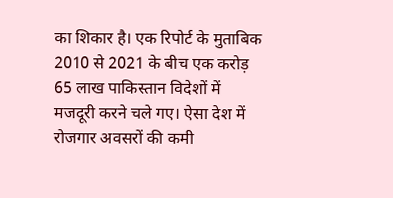का शिकार है। एक रिपोर्ट के मुताबिक 2010 से 2021 के बीच एक करोड़ 65 लाख पाकिस्तान विदेशों में मजदूरी करने चले गए। ऐसा देश में रोजगार अवसरों की कमी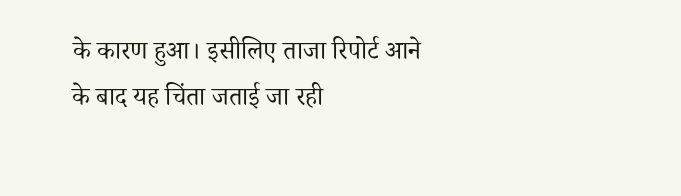के कारण हुआ। इसीलिए ताजा रिपोर्ट आने के बाद यह चिंता जताई जा रही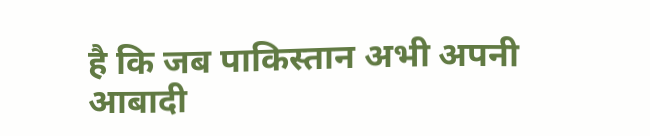है कि जब पाकिस्तान अभी अपनी आबादी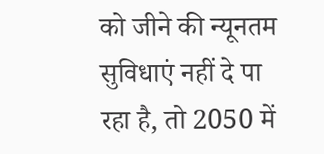को जीने की न्यूनतम सुविधाएं नहीं दे पा रहा है, तो 2050 में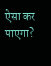ऐसा कर पाएगा?